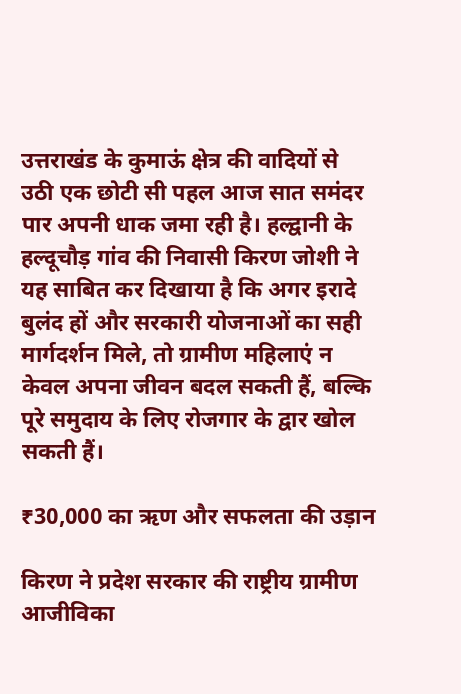उत्तराखंड के कुमाऊं क्षेत्र की वादियों से उठी एक छोटी सी पहल आज सात समंदर पार अपनी धाक जमा रही है। हल्द्वानी के हल्दूचौड़ गांव की निवासी किरण जोशी ने यह साबित कर दिखाया है कि अगर इरादे बुलंद हों और सरकारी योजनाओं का सही मार्गदर्शन मिले, तो ग्रामीण महिलाएं न केवल अपना जीवन बदल सकती हैं, बल्कि पूरे समुदाय के लिए रोजगार के द्वार खोल सकती हैं।

₹30,000 का ऋण और सफलता की उड़ान

किरण ने प्रदेश सरकार की राष्ट्रीय ग्रामीण आजीविका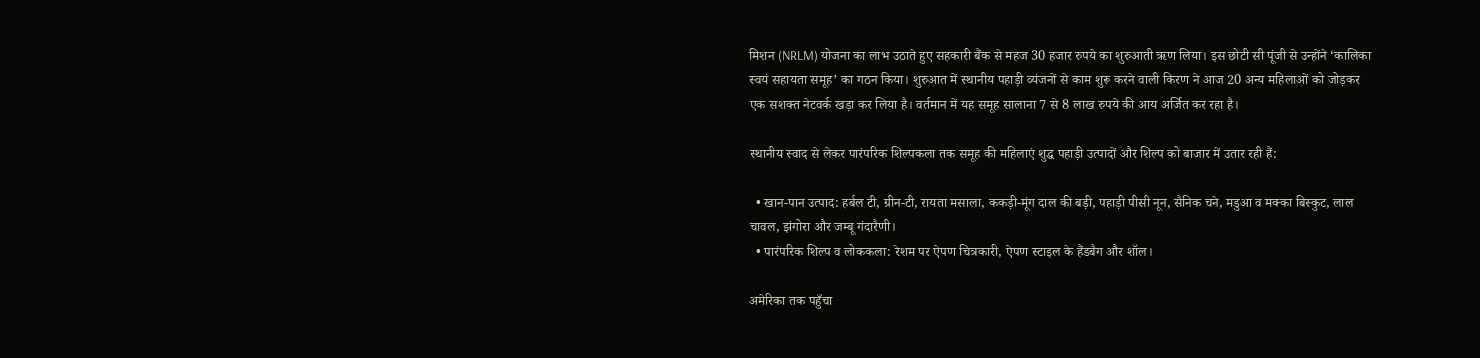मिशन (NRLM) योजना का लाभ उठाते हुए सहकारी बैंक से महज 30 हजार रुपये का शुरुआती ऋण लिया। इस छोटी सी पूंजी से उन्होंने ‘कालिका स्वयं सहायता समूह’ का गठन किया। शुरुआत में स्थानीय पहाड़ी व्यंजनों से काम शुरू करने वाली किरण ने आज 20 अन्य महिलाओं को जोड़कर एक सशक्त नेटवर्क खड़ा कर लिया है। वर्तमान में यह समूह सालाना 7 से 8 लाख रुपये की आय अर्जित कर रहा है।

स्थानीय स्वाद से लेकर पारंपरिक शिल्पकला तक समूह की महिलाएं शुद्ध पहाड़ी उत्पादों और शिल्प को बाजार में उतार रही हैं:

  • खान-पान उत्पाद: हर्बल टी, ग्रीन-टी, रायता मसाला, ककड़ी-मूंग दाल की बड़ी, पहाड़ी पीसी नून, सैनिक चने, मडुआ व मक्का बिस्कुट, लाल चावल, झंगोरा और जम्बू गंदारैणी।
  • पारंपरिक शिल्प व लोककला: रेशम पर ऐपण चित्रकारी, ऐपण स्टाइल के हैंडबैग और शॉल।

अमेरिका तक पहुँचा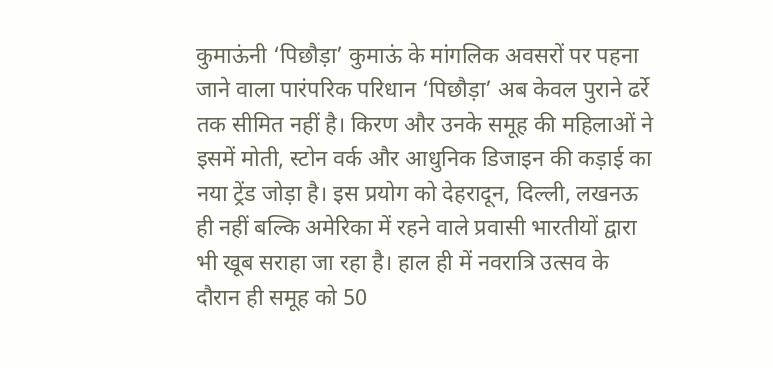कुमाऊंनी ‘पिछौड़ा’ कुमाऊं के मांगलिक अवसरों पर पहना जाने वाला पारंपरिक परिधान ‘पिछौड़ा’ अब केवल पुराने ढर्रे तक सीमित नहीं है। किरण और उनके समूह की महिलाओं ने इसमें मोती, स्टोन वर्क और आधुनिक डिजाइन की कड़ाई का नया ट्रेंड जोड़ा है। इस प्रयोग को देहरादून, दिल्ली, लखनऊ ही नहीं बल्कि अमेरिका में रहने वाले प्रवासी भारतीयों द्वारा भी खूब सराहा जा रहा है। हाल ही में नवरात्रि उत्सव के दौरान ही समूह को 50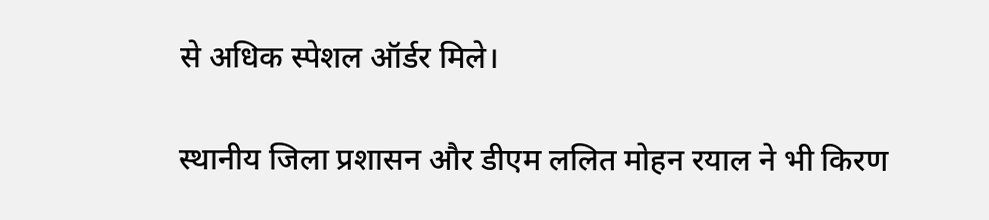से अधिक स्पेशल ऑर्डर मिले।

स्थानीय जिला प्रशासन और डीएम ललित मोहन रयाल ने भी किरण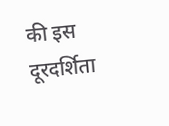की इस दूरदर्शिता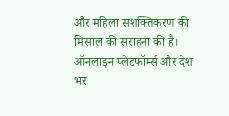और महिला सशक्तिकरण की मिसाल की सराहना की है। ऑनलाइन प्लेटफॉर्म्स और देश भर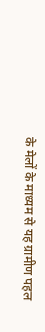के मेलों के माध्यम से यह ग्रामीण पहल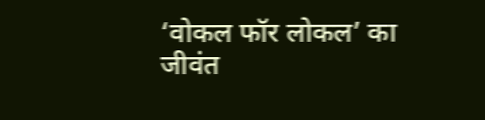‘वोकल फॉर लोकल’ का जीवंत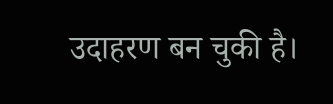उदाहरण बन चुकी है।